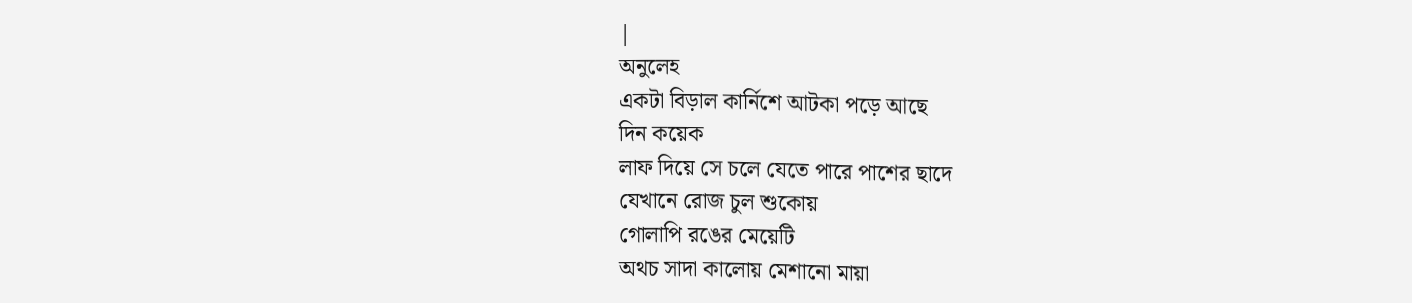|
অনুলেহ
একটা বিড়াল কার্নিশে আটকা পড়ে আছে
দিন কয়েক
লাফ দিয়ে সে চলে যেতে পারে পাশের ছাদে
যেখানে রোজ চুল শুকোয়
গোলাপি রঙের মেয়েটি
অথচ সাদা কালোয় মেশানো মায়া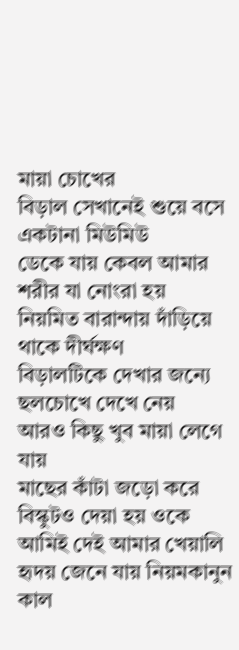মায়া চোখের
বিড়াল সেখানেই শুয়ে বসে একটানা মিউমিউ
ডেকে যায় কেবল আমার শরীর যা নোংরা হয়
নিয়মিত বারান্দায় দাঁড়িয়ে থাকে দীর্ঘক্ষণ
বিড়ালটিকে দেখার জন্যে ছলচোখে দেখে নেয়
আরও কিছু খুব মায়া লেগে যায়
মাছের কাঁটা জড়ো করে বিস্কুটও দেয়া হয় ওকে
আমিই দেই আমার খেয়ালি হৃদয় জেনে যায় নিয়মকানুন
কাল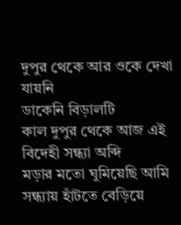দুপুর থেকে আর ওকে দেখা যায়নি
ডাকেনি বিড়ালটি
কাল দুপুর থেকে আজ এই বিদেহী সন্ধ্যা অব্দি
মড়ার মতো ঘুমিয়েছি আমি
সন্ধ্যায় হাঁটতে বেড়িয়ে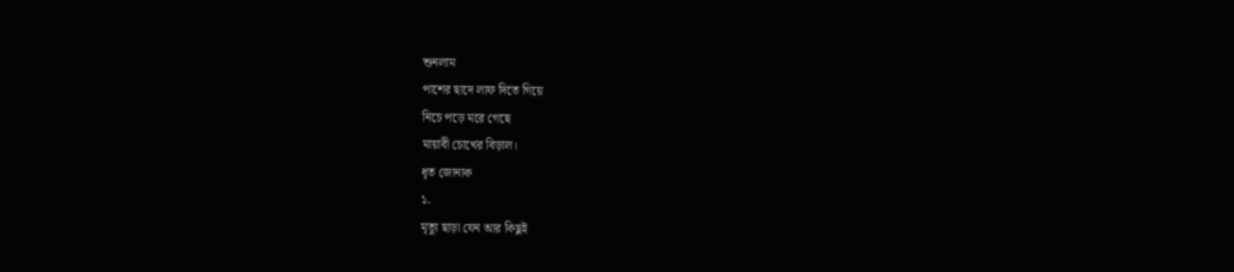শুনলাম
পাশের ছাদে লাফ দিতে গিয়ে
নিচে পড়ে মরে গেছে
মায়াবী চোখের বিড়াল।
ধৃত জোনাক
১.
মৃত্যু ছাড়া যেন আর কিছুই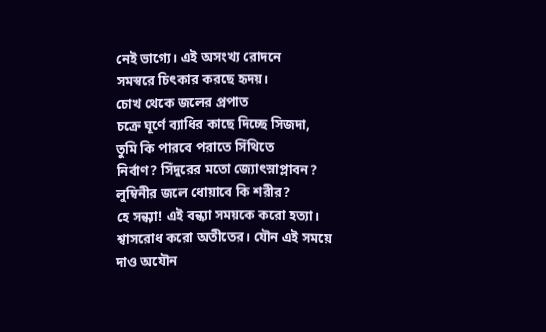নেই ভাগ্যে। এই অসংখ্য রোদনে
সমস্বরে চিৎকার করছে হৃদয়।
চোখ থেকে জলের প্রপাত
চক্রে ঘূর্ণে ব্যাধির কাছে দিচ্ছে সিজদা,
তুমি কি পারবে পরাতে সিঁথিতে
নির্বাণ? সিঁদুরের মতো জ্যোৎস্নাপ্লাবন?
লুম্বিনীর জলে ধোয়াবে কি শরীর?
হে সন্ধ্যা! এই বন্ধ্যা সময়কে করো হত্যা।
শ্বাসরোধ করো অতীতের। যৌন এই সময়ে
দাও অযৌন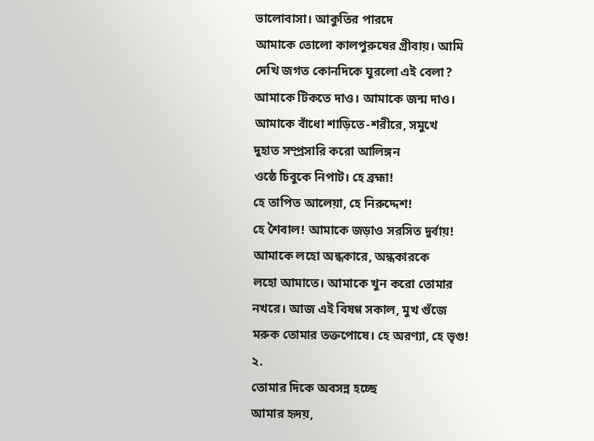ভালোবাসা। আকুতির পারদে
আমাকে তোলো কালপুরুষের গ্রীবায়। আমি
দেখি জগত কোনদিকে ঘুরলো এই বেলা?
আমাকে টিকতে দাও। আমাকে জন্ম দাও।
আমাকে বাঁধো শাড়িতে-শরীরে, সমুখে
দুহাত সম্প্রসারি করো আলিঙ্গন
ওষ্ঠে চিবুকে নিপাট। হে ব্রহ্মা!
হে তাপিত আলেয়া, হে নিরুদ্দেশ!
হে শৈবাল! আমাকে জড়াও সরসিত দুর্বায়!
আমাকে লহো অন্ধকারে, অন্ধকারকে
লহো আমাতে। আমাকে খুন করো তোমার
নখরে। আজ এই বিষণ্ণ সকাল, মুখ গুঁজে
মরুক তোমার তক্তপোষে। হে অরণ্যা, হে ভৃগু!
২.
তোমার দিকে অবসন্ন হচ্ছে
আমার হৃদয়,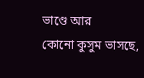ভাণ্ডে আর
কোনো কুসুম ভাসছে,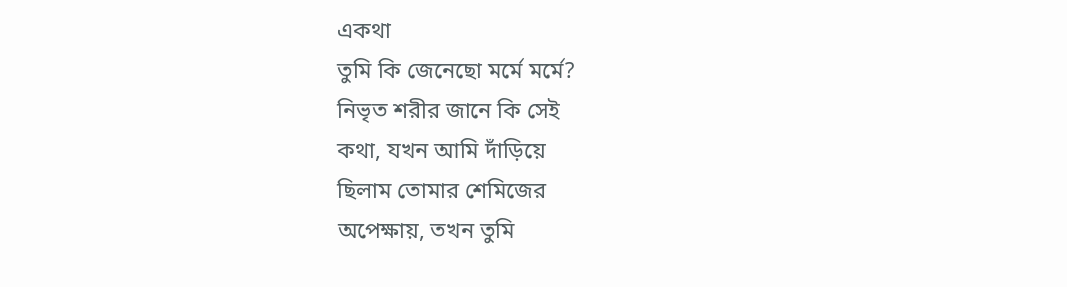একথা
তুমি কি জেনেছো মর্মে মর্মে?
নিভৃত শরীর জানে কি সেই
কথা, যখন আমি দাঁড়িয়ে
ছিলাম তোমার শেমিজের
অপেক্ষায়, তখন তুমি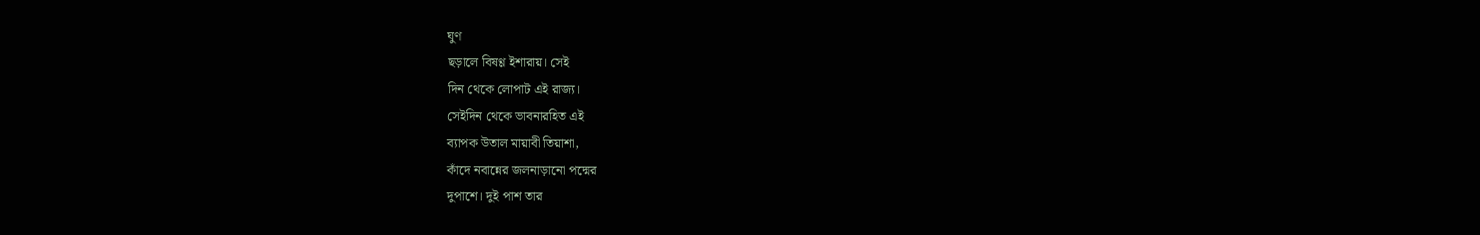ঘুণ
ছড়ালে বিষণ্ণ ইশারায়। সেই
দিন থেকে লোপাট এই রাজ্য।
সেইদিন থেকে ভাবনারহিত এই
ব্যাপক উতাল মায়াবী তিয়াশা,
কাঁদে নবান্নের জলনাড়ানো পদ্মের
দুপাশে। দুই পাশ তার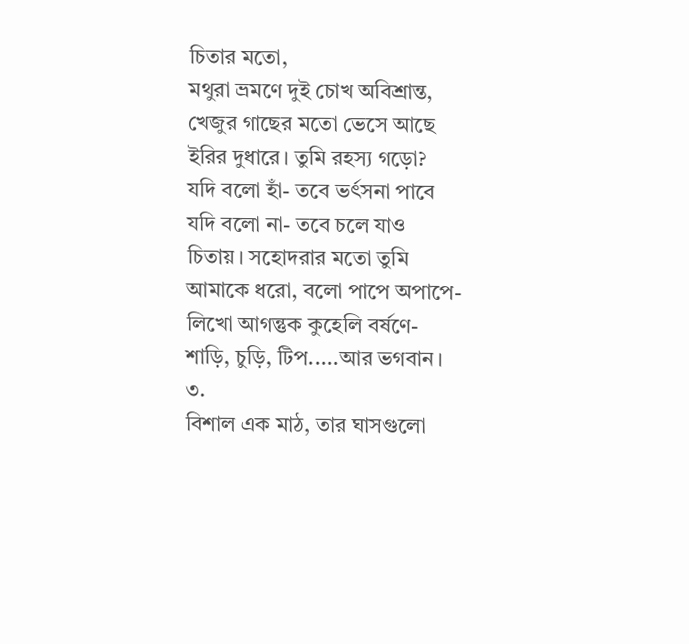চিতার মতো,
মথুরা ভ্রমণে দুই চোখ অবিশ্রান্ত,
খেজুর গাছের মতো ভেসে আছে
ইরির দুধারে। তুমি রহস্য গড়ো?
যদি বলো হাঁ- তবে ভর্ৎসনা পাবে
যদি বলো না- তবে চলে যাও
চিতায়। সহোদরার মতো তুমি
আমাকে ধরো, বলো পাপে অপাপে-
লিখো আগন্তুক কুহেলি বর্ষণে-
শাড়ি, চুড়ি, টিপ.....আর ভগবান।
৩.
বিশাল এক মাঠ, তার ঘাসগুলো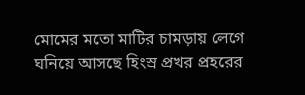মোমের মতো মাটির চামড়ায় লেগে
ঘনিয়ে আসছে হিংস্র প্রখর প্রহরের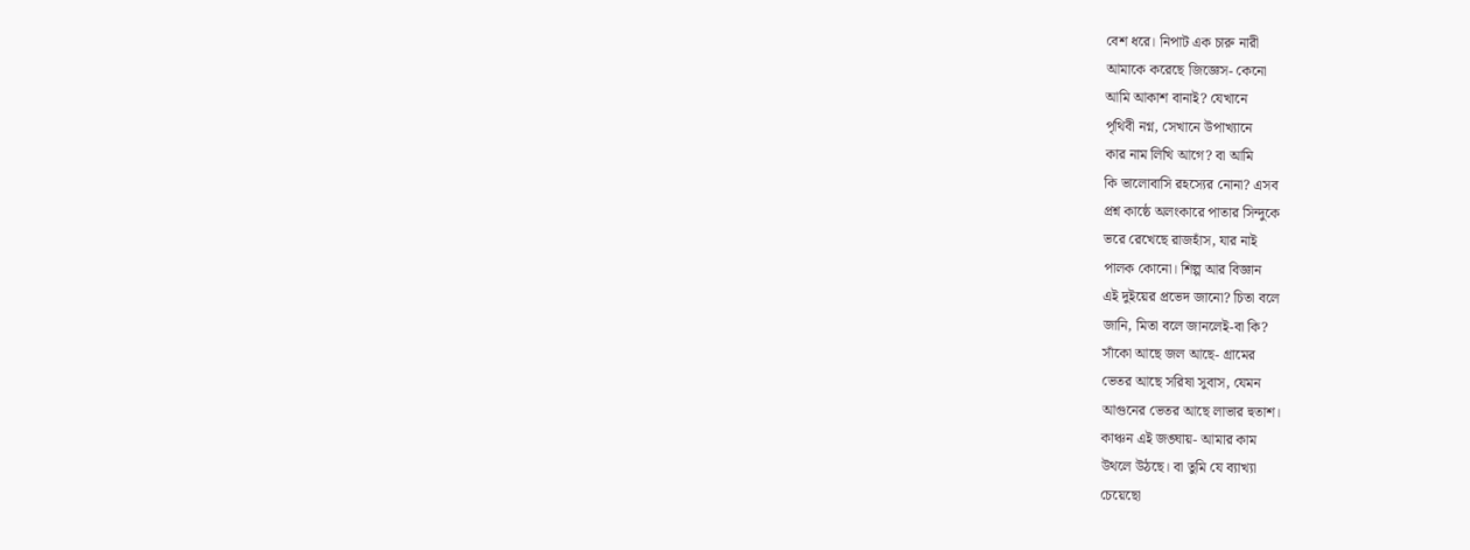বেশ ধরে। নিপাট এক চারু নারী
আমাকে করেছে জিজ্ঞেস- কেনো
আমি আকাশ বানাই? যেখানে
পৃথিবী নগ্ন, সেখানে উপাখ্যানে
কার নাম লিখি আগে? বা আমি
কি ভালোবাসি রহস্যের নোনা? এসব
প্রশ্ন কাষ্ঠে অলংকারে পাতার সিন্দুকে
ভরে রেখেছে রাজহাঁস, যার নাই
পালক কোনো। শিল্প আর বিজ্ঞান
এই দুইয়ের প্রভেদ জানো? চিতা বলে
জানি, মিতা বলে জানলেই-বা কি?
সাঁকো আছে জল আছে- গ্রামের
ভেতর আছে সরিষা সুবাস, যেমন
আগুনের ভেতর আছে লাভার হুতাশ।
কাঞ্চন এই জঙ্ঘায়- আমার কাম
উথলে উঠছে। বা তুমি যে ব্যাখ্যা
চেয়েছো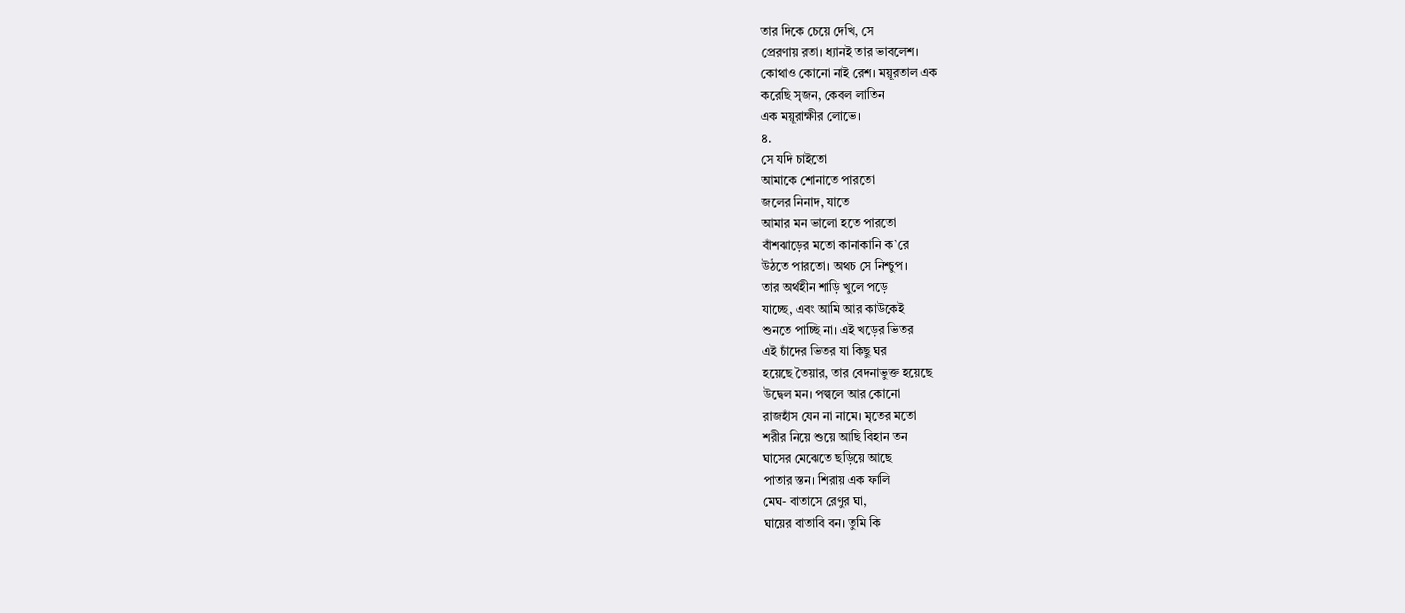তার দিকে চেয়ে দেখি, সে
প্রেরণায় রতা। ধ্যানই তার ভাবলেশ।
কোথাও কোনো নাই রেশ। ময়ূরতাল এক
করেছি সৃজন, কেবল লাতিন
এক ময়ূরাক্ষীর লোভে।
৪.
সে যদি চাইতো
আমাকে শোনাতে পারতো
জলের নিনাদ, যাতে
আমার মন ভালো হতে পারতো
বাঁশঝাড়ের মতো কানাকানি ক`রে
উঠতে পারতো। অথচ সে নিশ্চুপ।
তার অর্থহীন শাড়ি খুলে পড়ে
যাচ্ছে, এবং আমি আর কাউকেই
শুনতে পাচ্ছি না। এই খড়ের ভিতর
এই চাঁদের ভিতর যা কিছু ঘর
হয়েছে তৈয়ার, তার বেদনাভুক্ত হয়েছে
উদ্বেল মন। পল্বলে আর কোনো
রাজহাঁস যেন না নামে। মৃতের মতো
শরীর নিয়ে শুয়ে আছি বিহান তন
ঘাসের মেঝেতে ছড়িয়ে আছে
পাতার স্তন। শিরায় এক ফালি
মেঘ- বাতাসে রেণুর ঘা,
ঘায়ের বাতাবি বন। তুমি কি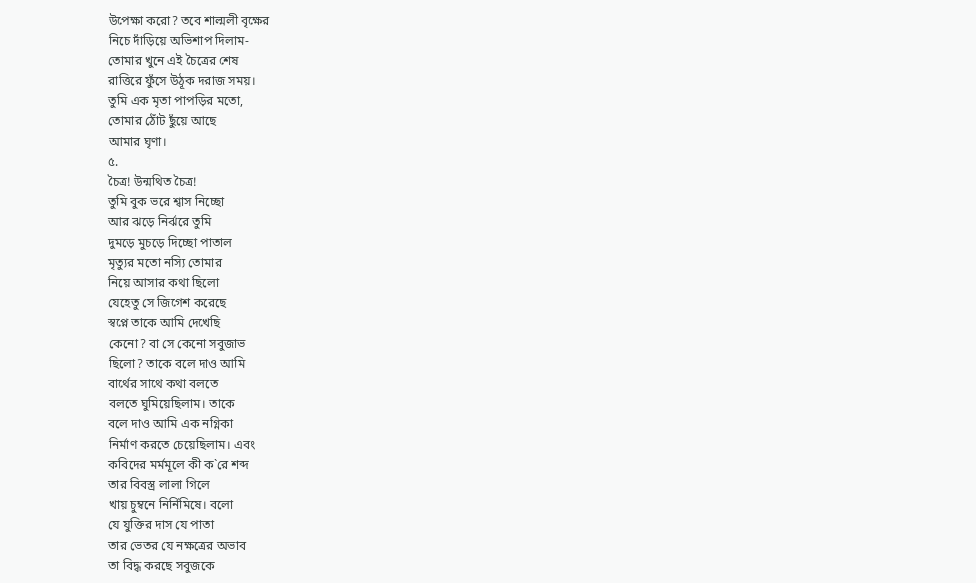উপেক্ষা করো? তবে শাল্মলী বৃক্ষের
নিচে দাঁড়িয়ে অভিশাপ দিলাম-
তোমার খুনে এই চৈত্রের শেষ
রাত্তিরে ফুঁসে উঠূক দরাজ সময়।
তুমি এক মৃতা পাপড়ির মতো,
তোমার ঠোঁট ছুঁয়ে আছে
আমার ঘৃণা।
৫.
চৈত্র! উন্মথিত চৈত্র!
তুমি বুক ভরে শ্বাস নিচ্ছো
আর ঝড়ে নির্ঝরে তুমি
দুমড়ে মুচড়ে দিচ্ছো পাতাল
মৃত্যুর মতো নস্যি তোমার
নিয়ে আসার কথা ছিলো
যেহেতু সে জিগেশ করেছে
স্বপ্নে তাকে আমি দেখেছি
কেনো? বা সে কেনো সবুজাভ
ছিলো? তাকে বলে দাও আমি
বার্থের সাথে কথা বলতে
বলতে ঘুমিয়েছিলাম। তাকে
বলে দাও আমি এক নগ্নিকা
নির্মাণ করতে চেয়েছিলাম। এবং
কবিদের মর্মমূলে কী ক`রে শব্দ
তার বিবস্ত্র লালা গিলে
খায় চুম্বনে নির্নিমিষে। বলো
যে যুক্তির দাস যে পাতা
তার ভেতর যে নক্ষত্রের অভাব
তা বিদ্ধ করছে সবুজকে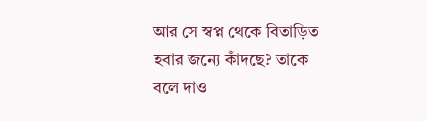আর সে স্বপ্ন থেকে বিতাড়িত
হবার জন্যে কাঁদছে? তাকে
বলে দাও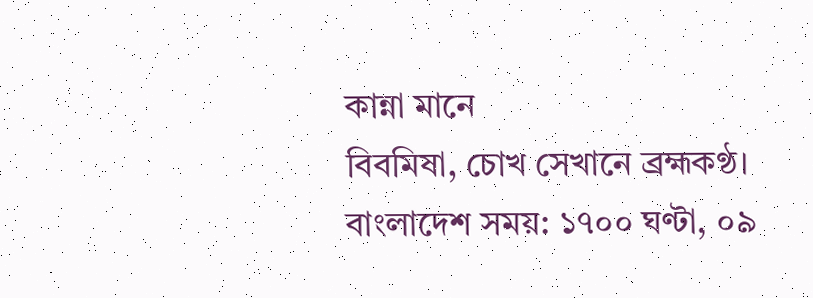কান্না মানে
বিবমিষা, চোখ সেখানে ব্রহ্মকণ্ঠ।
বাংলাদেশ সময়: ১৭০০ ঘণ্টা, ০৯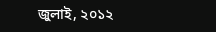জুলাই, ২০১২